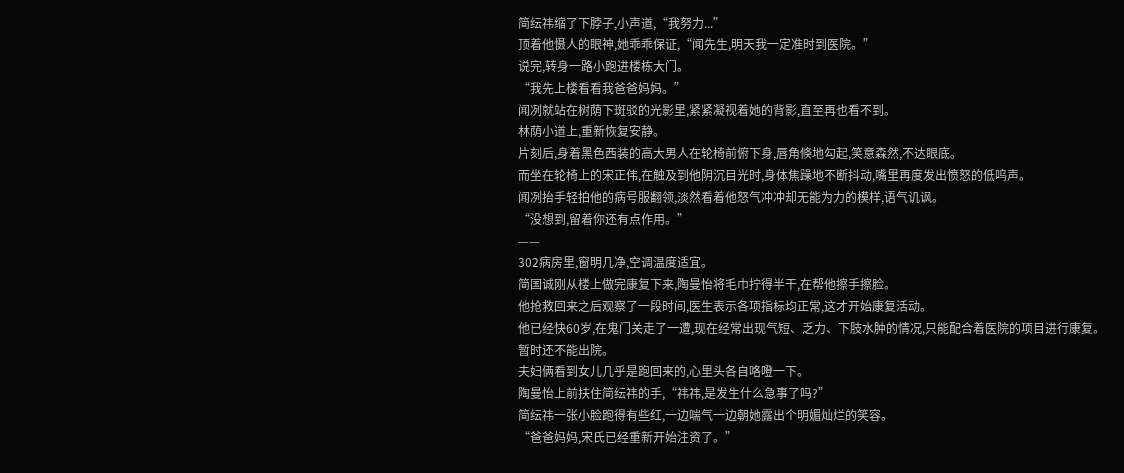简纭祎缩了下脖子,小声道,“我努力...”
顶着他慑人的眼神,她乖乖保证,“闻先生,明天我一定准时到医院。”
说完,转身一路小跑进楼栋大门。
“我先上楼看看我爸爸妈妈。”
闻冽就站在树荫下斑驳的光影里,紧紧凝视着她的背影,直至再也看不到。
林荫小道上,重新恢复安静。
片刻后,身着黑色西装的高大男人在轮椅前俯下身,唇角倏地勾起,笑意森然,不达眼底。
而坐在轮椅上的宋正伟,在触及到他阴沉目光时,身体焦躁地不断抖动,嘴里再度发出愤怒的低呜声。
闻冽抬手轻拍他的病号服翻领,淡然看着他怒气冲冲却无能为力的模样,语气讥讽。
“没想到,留着你还有点作用。”
——
302病房里,窗明几净,空调温度适宜。
简国诚刚从楼上做完康复下来,陶曼怡将毛巾拧得半干,在帮他擦手擦脸。
他抢救回来之后观察了一段时间,医生表示各项指标均正常,这才开始康复活动。
他已经快60岁,在鬼门关走了一遭,现在经常出现气短、乏力、下肢水肿的情况,只能配合着医院的项目进行康复。
暂时还不能出院。
夫妇俩看到女儿几乎是跑回来的,心里头各自咯噔一下。
陶曼怡上前扶住简纭祎的手,“祎祎,是发生什么急事了吗?”
简纭祎一张小脸跑得有些红,一边喘气一边朝她露出个明媚灿烂的笑容。
“爸爸妈妈,宋氏已经重新开始注资了。”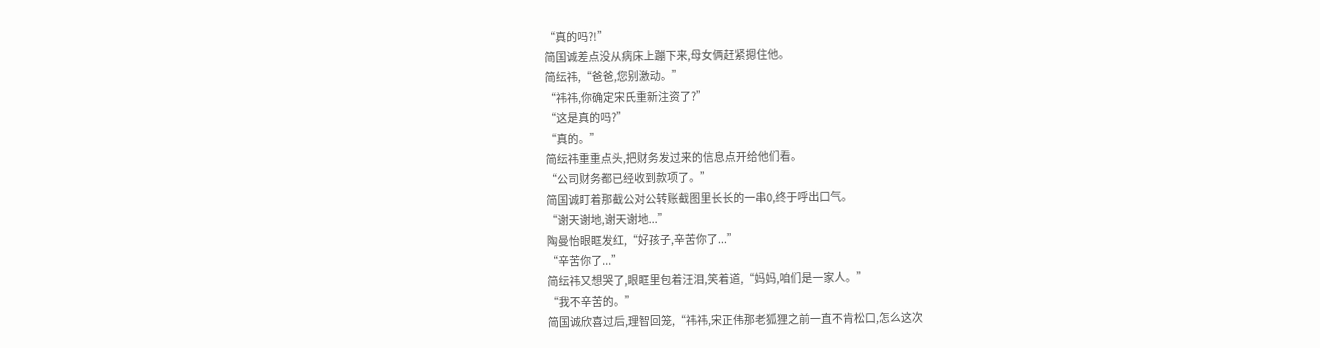“真的吗?!”
简国诚差点没从病床上蹦下来,母女俩赶紧摁住他。
简纭祎,“爸爸,您别激动。”
“祎祎,你确定宋氏重新注资了?”
“这是真的吗?”
“真的。”
简纭祎重重点头,把财务发过来的信息点开给他们看。
“公司财务都已经收到款项了。”
简国诚盯着那截公对公转账截图里长长的一串0,终于呼出口气。
“谢天谢地,谢天谢地...”
陶曼怡眼眶发红,“好孩子,辛苦你了...”
“辛苦你了...”
简纭祎又想哭了,眼眶里包着汪泪,笑着道,“妈妈,咱们是一家人。”
“我不辛苦的。”
简国诚欣喜过后,理智回笼,“祎祎,宋正伟那老狐狸之前一直不肯松口,怎么这次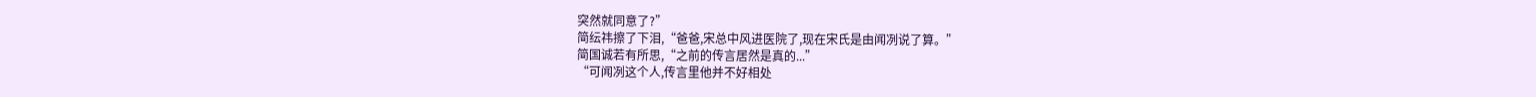突然就同意了?”
简纭祎擦了下泪,“爸爸,宋总中风进医院了,现在宋氏是由闻冽说了算。”
简国诚若有所思,“之前的传言居然是真的...”
“可闻冽这个人,传言里他并不好相处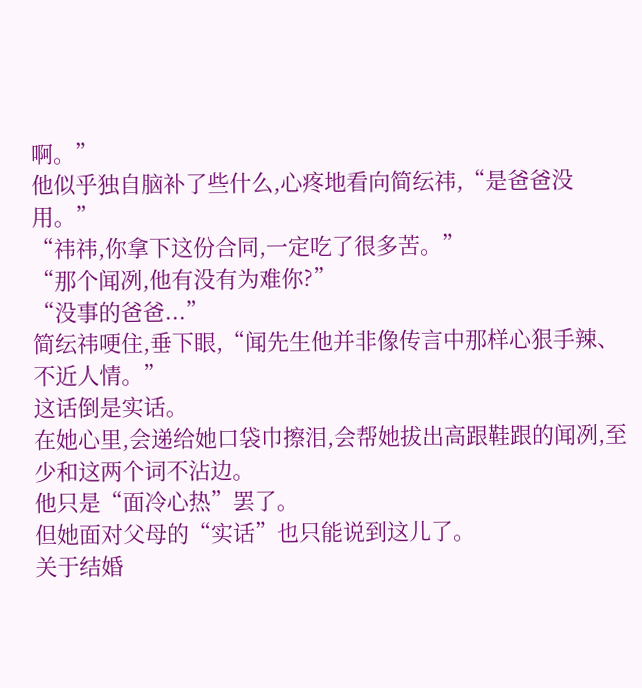啊。”
他似乎独自脑补了些什么,心疼地看向简纭祎,“是爸爸没用。”
“祎祎,你拿下这份合同,一定吃了很多苦。”
“那个闻冽,他有没有为难你?”
“没事的爸爸...”
简纭祎哽住,垂下眼,“闻先生他并非像传言中那样心狠手辣、不近人情。”
这话倒是实话。
在她心里,会递给她口袋巾擦泪,会帮她拔出高跟鞋跟的闻冽,至少和这两个词不沾边。
他只是“面冷心热”罢了。
但她面对父母的“实话”也只能说到这儿了。
关于结婚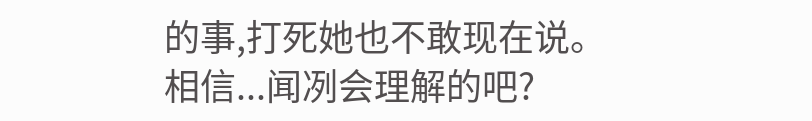的事,打死她也不敢现在说。
相信...闻冽会理解的吧?